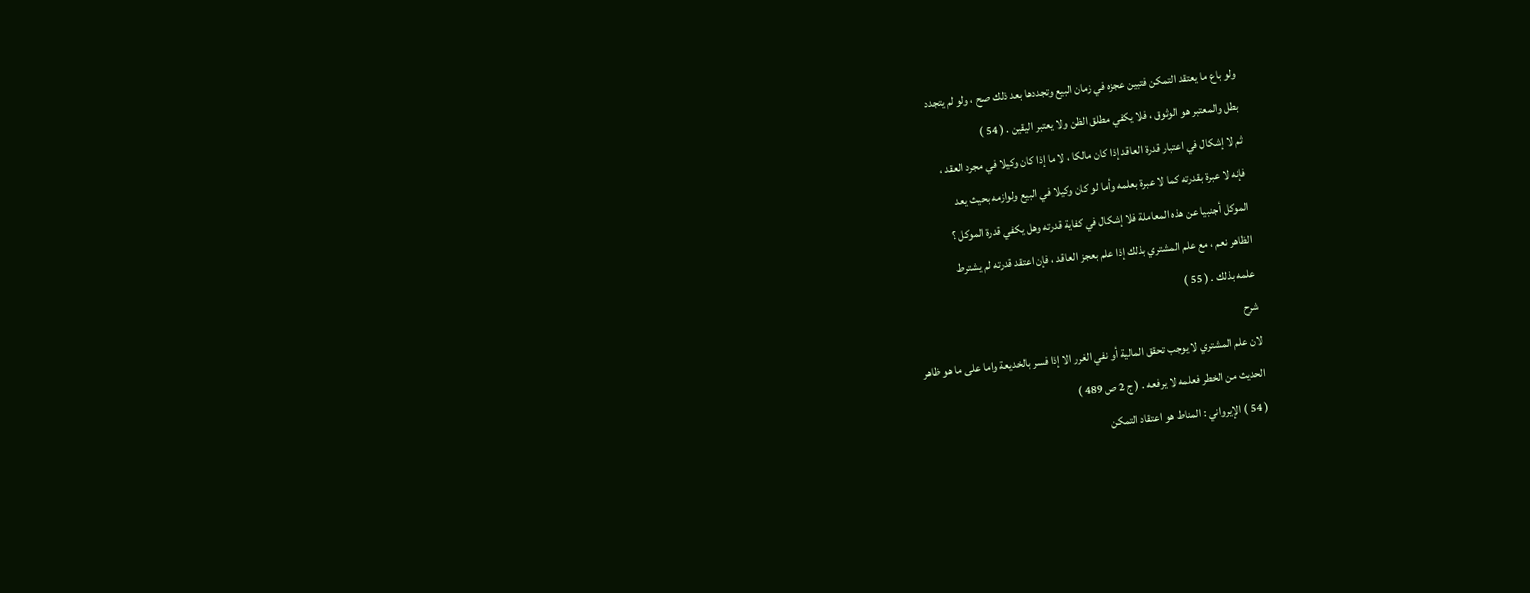ولو باع ما يعتقد التمكن فتبين عجزه في زمان البيع وتجددها بعد ذلك صح ، ولو لم يتجدد
بطل والمعتبر هو الوثوق ، فلا يكفي مطلق الظن ولا يعتبر اليقين . ( 54 )
ثم لا إشكال في اعتبار قدرة العاقد إذا كان مالكا ، لا ما إذا كان وكيلا في مجرد العقد ،
فإنه لا عبرة بقدرته كما لا عبرة بعلمه وأما لو كان وكيلا في البيع ولوازمه بحيث يعد
الموكل أجنبيا عن هذه المعاملة فلا إشكال في كفاية قدرته وهل يكفي قدرة الموكل ؟
الظاهر نعم ، مع علم المشتري بذلك إذا علم بعجز العاقد ، فإن اعتقد قدرته لم يشترط
علمه بذلك . ( 55 )
شرح
لان علم المشتري لا يوجب تحقق المالية أو نفي الغرر الا إذا فسر بالخديعة واما على ما هو ظاهر
الحديث من الخطر فعلمه لا يرفعه . ( ج 2 ص 489 )
( 54 ) الإيرواني : المناط هو اعتقاد التمكن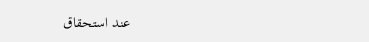عند استحقاق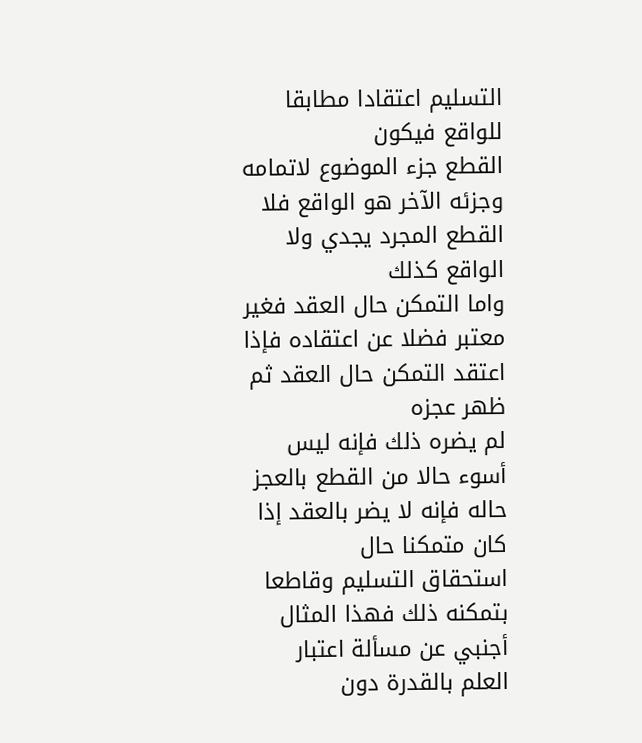التسليم اعتقادا مطابقا للواقع فيكون
القطع جزء الموضوع لاتمامه وجزئه الآخر هو الواقع فلا القطع المجرد يجدي ولا الواقع كذلك
واما التمكن حال العقد فغير معتبر فضلا عن اعتقاده فإذا اعتقد التمكن حال العقد ثم ظهر عجزه
لم يضره ذلك فإنه ليس أسوء حالا من القطع بالعجز حاله فإنه لا يضر بالعقد إذا كان متمكنا حال
استحقاق التسليم وقاطعا بتمكنه ذلك فهذا المثال أجنبي عن مسألة اعتبار العلم بالقدرة دون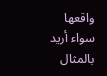واقعها سواء أريد بالمثال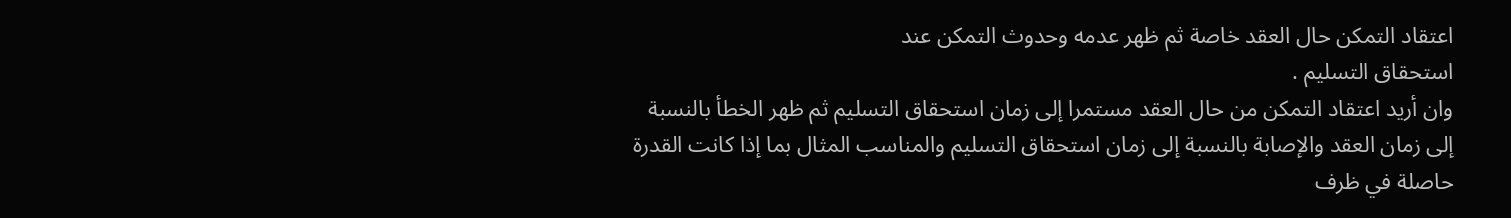اعتقاد التمكن حال العقد خاصة ثم ظهر عدمه وحدوث التمكن عند
استحقاق التسليم .
وان أريد اعتقاد التمكن من حال العقد مستمرا إلى زمان استحقاق التسليم ثم ظهر الخطأ بالنسبة
إلى زمان العقد والإصابة بالنسبة إلى زمان استحقاق التسليم والمناسب المثال بما إذا كانت القدرة
حاصلة في ظرف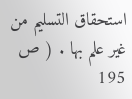استحقاق التسليم من غير علم بها . ( ص 195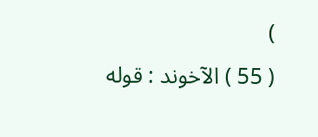)
( 55 ) الآخوند : قوله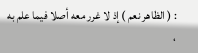: ( الظاهر نعم ) إذ لا غرر معه أصلا فيما علم به ،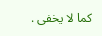كما لا يخفى .